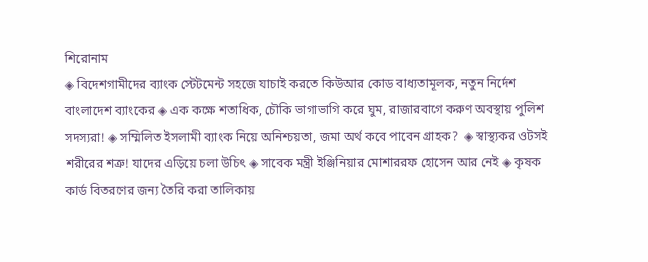শিরোনাম
◈ বিদেশগামীদের ব্যাংক স্টেটমেন্ট সহজে যাচাই করতে কিউআর কোড বাধ্যতামূলক, নতুন নির্দেশ বাংলাদেশ ব্যাংকের ◈ এক কক্ষে শতাধিক, চৌকি ভাগাভাগি করে ঘুম, রাজারবাগে করুণ অবস্থায় পুলিশ সদস্যরা! ◈ সম্মিলিত ইসলামী ব্যাংক নিয়ে অনিশ্চয়তা, জমা অর্থ কবে পাবেন গ্রাহক?  ◈ স্বাস্থ্যকর ওটসই শরীরের শত্রু! যাদের এড়িয়ে চলা উচিৎ ◈ সাবেক মন্ত্রী ইঞ্জিনিয়ার মোশাররফ হোসেন আর নেই ◈ কৃষক কার্ড বিতর‌ণের জন‌্য তৈরি করা তালিকায়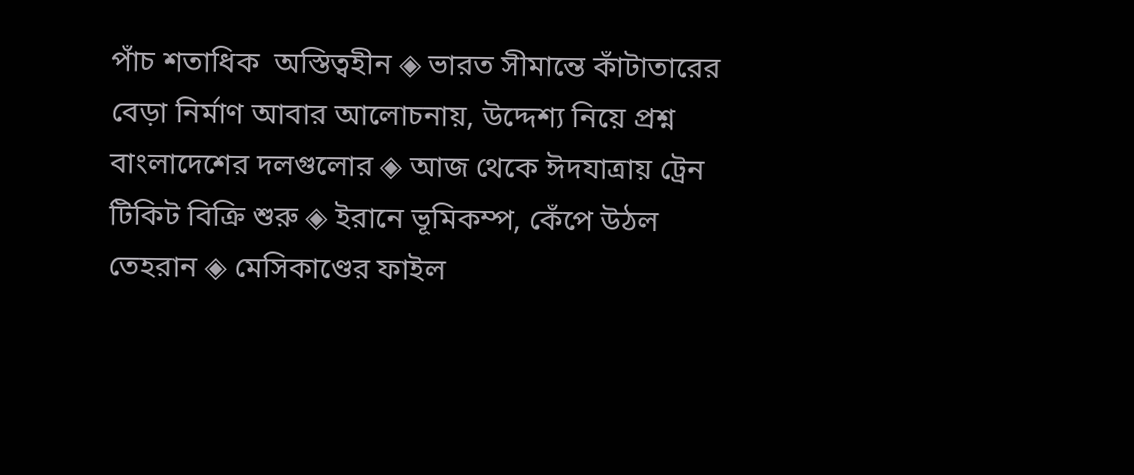পাঁচ শতাধিক  অস্তিত্বহীন ◈ ভারত সীমান্তে কাঁটাতারের বেড়া নির্মাণ আবার আলোচনায়, উদ্দেশ্য নিয়ে প্রশ্ন বাংলাদেশের দলগুলোর ◈ আজ থেকে ঈদযাত্রায় ট্রেন টিকিট বিক্রি শুরু ◈ ইরানে ভূমিকম্প, কেঁপে উঠল তেহরান ◈ মে‌সিকা‌ণ্ডের ফাইল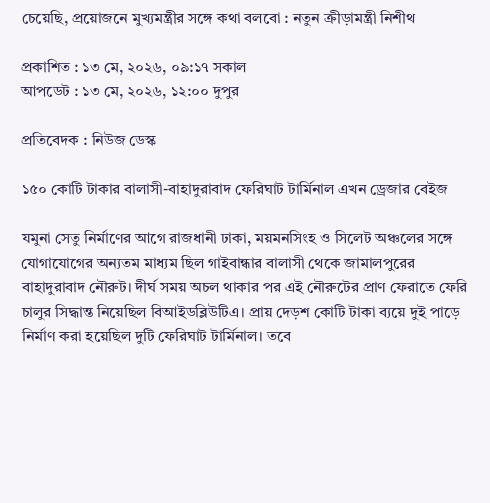চেয়েছি, প্রয়োজনে মুখ্যমন্ত্রীর সঙ্গে কথা বলবো : নতুন ক্রীড়ামন্ত্রী নিশীথ

প্রকাশিত : ১৩ মে, ২০২৬, ০৯:১৭ সকাল
আপডেট : ১৩ মে, ২০২৬, ১২:০০ দুপুর

প্রতিবেদক : নিউজ ডেস্ক

১৫০ কোটি টাকার বালাসী-বাহাদুরাবাদ ফেরিঘাট টার্মিনাল এখন ড্রেজার বেইজ

যমুনা সেতু নির্মাণের আগে রাজধানী ঢাকা, ময়মনসিংহ ও সিলেট অঞ্চলের সঙ্গে যোগাযোগের অন্যতম মাধ্যম ছিল গাইবান্ধার বালাসী থেকে জামালপুরের বাহাদুরাবাদ নৌরুট। দীর্ঘ সময় অচল থাকার পর এই নৌরুটের প্রাণ ফেরাতে ফেরি চালুর সিদ্ধান্ত নিয়েছিল বিআইডব্লিউটিএ। প্রায় দেড়শ কোটি টাকা ব্যয়ে দুই পাড়ে নির্মাণ করা হয়েছিল দুটি ফেরিঘাট টার্মিনাল। তবে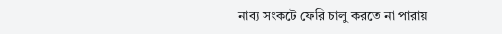নাব্য সংকটে ফেরি চালু করতে না পারায়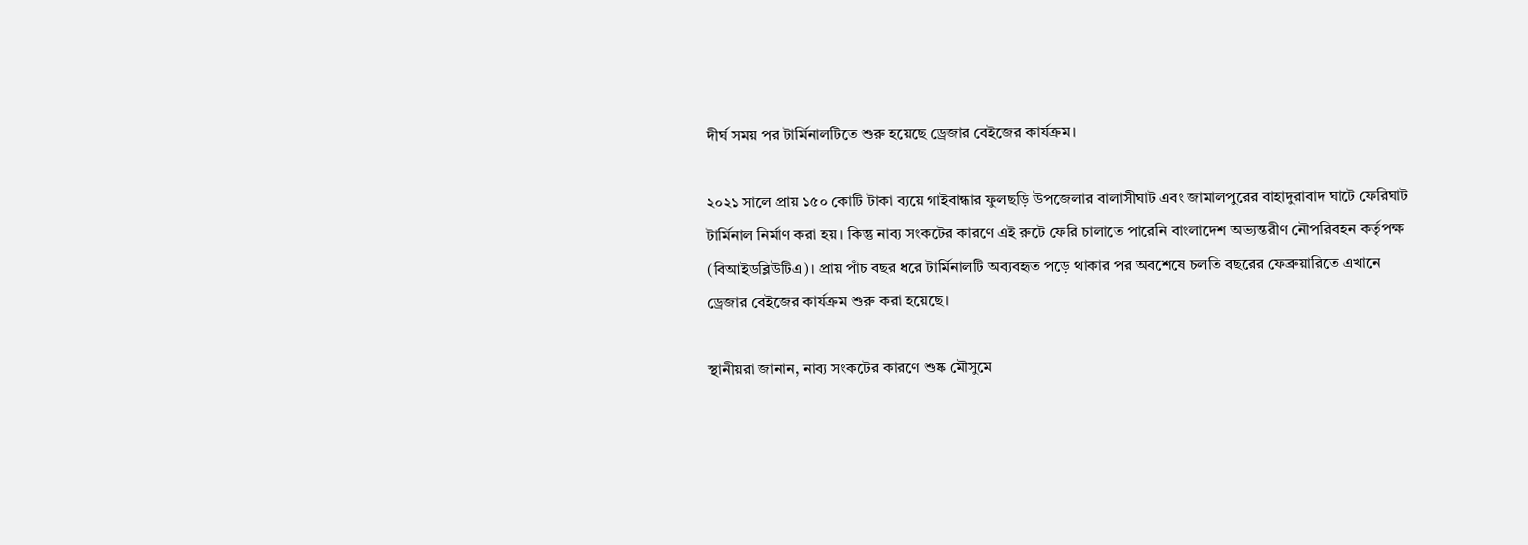দীর্ঘ সময় পর টার্মিনালটিতে শুরু হয়েছে ড্রেজার বেইজের কার্যক্রম।

২০২১ সালে প্রায় ১৫০ কোটি টাকা ব্যয়ে গাইবান্ধার ফুলছড়ি উপজেলার বালাসীঘাট এবং জামালপুরের বাহাদুরাবাদ ঘাটে ফেরিঘাট টার্মিনাল নির্মাণ করা হয়। কিন্তু নাব্য সংকটের কারণে এই রুটে ফেরি চালাতে পারেনি বাংলাদেশ অভ্যন্তরীণ নৌপরিবহন কর্তৃপক্ষ (বিআইডব্লিউটিএ)। প্রায় পাঁচ বছর ধরে টার্মিনালটি অব্যবহৃত পড়ে থাকার পর অবশেষে চলতি বছরের ফেব্রুয়ারিতে এখানে ড্রেজার বেইজের কার্যক্রম শুরু করা হয়েছে।

স্থানীয়রা জানান, নাব্য সংকটের কারণে শুষ্ক মৌসুমে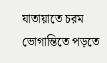যাতায়াতে চরম ভোগান্তিতে পড়তে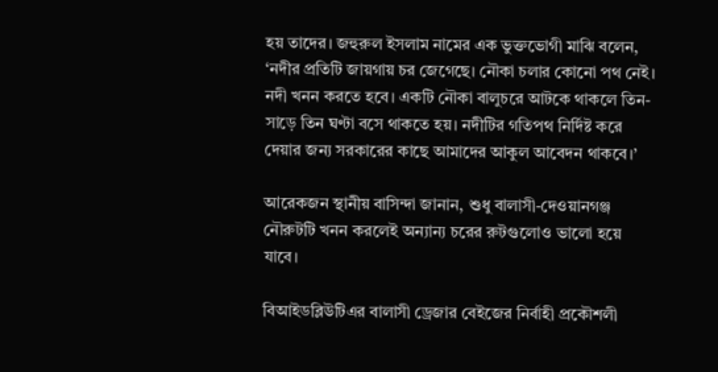হয় তাদের। জহুরুল ইসলাম নামের এক ভুক্তভোগী মাঝি বলেন, ‘নদীর প্রতিটি জায়গায় চর জেগেছে। নৌকা চলার কোনো পথ নেই। নদী খনন করতে হবে। একটি নৌকা বালুচরে আটকে থাকলে তিন-সাড়ে তিন ঘণ্টা বসে থাকতে হয়। নদীটির গতিপথ নির্দিষ্ট করে দেয়ার জন্য সরকারের কাছে আমাদের আকুল আবেদন থাকবে।’

আরেকজন স্থানীয় বাসিন্দা জানান, শুধু বালাসী-দেওয়ানগঞ্জ নৌরুটটি খনন করলেই অন্যান্য চরের রুটগুলোও ভালো হয়ে যাবে।

বিআইডব্লিউটিএর বালাসী ড্রেজার বেইজের নির্বাহী প্রকৌশলী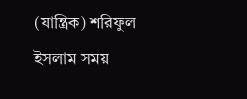(যান্ত্রিক) শরিফুল ইসলাম সময়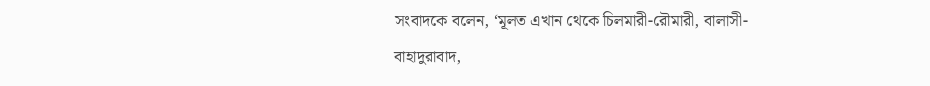সংবাদকে বলেন, ‘মূলত এখান থেকে চিলমারী-রৌমারী, বালাসী-বাহাদুরাবাদ,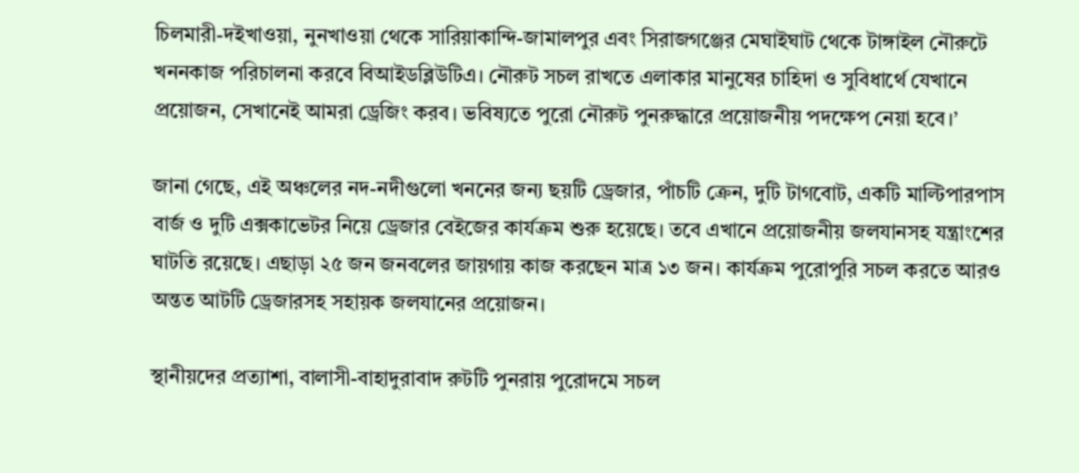চিলমারী-দইখাওয়া, নুনখাওয়া থেকে সারিয়াকান্দি-জামালপুর এবং সিরাজগঞ্জের মেঘাইঘাট থেকে টাঙ্গাইল নৌরুটে খননকাজ পরিচালনা করবে বিআইডব্লিউটিএ। নৌরুট সচল রাখতে এলাকার মানুষের চাহিদা ও সুবিধার্থে যেখানে প্রয়োজন, সেখানেই আমরা ড্রেজিং করব। ভবিষ্যতে পুরো নৌরুট পুনরুদ্ধারে প্রয়োজনীয় পদক্ষেপ নেয়া হবে।’

জানা গেছে, এই অঞ্চলের নদ-নদীগুলো খননের জন্য ছয়টি ড্রেজার, পাঁচটি ক্রেন, দুটি টাগবোট, একটি মাল্টিপারপাস বার্জ ও দুটি এক্সকাভেটর নিয়ে ড্রেজার বেইজের কার্যক্রম শুরু হয়েছে। তবে এখানে প্রয়োজনীয় জলযানসহ যন্ত্রাংশের ঘাটতি রয়েছে। এছাড়া ২৫ জন জনবলের জায়গায় কাজ করছেন মাত্র ১৩ জন। কার্যক্রম পুরোপুরি সচল করতে আরও অন্তত আটটি ড্রেজারসহ সহায়ক জলযানের প্রয়োজন।

স্থানীয়দের প্রত্যাশা, বালাসী-বাহাদুরাবাদ রুটটি পুনরায় পুরোদমে সচল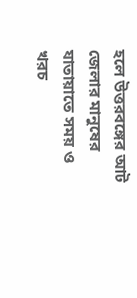হলে উত্তরবঙ্গের আট জেলার মানুষের যাতায়াতে সময় ও খরচ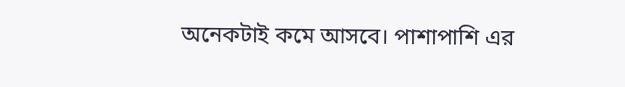অনেকটাই কমে আসবে। পাশাপাশি এর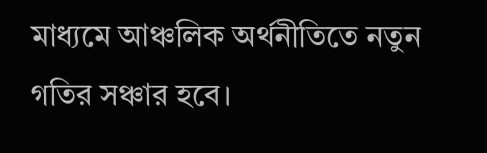মাধ্যমে আঞ্চলিক অর্থনীতিতে নতুন গতির সঞ্চার হবে।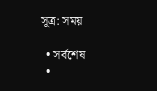সূত্র: সময়

  • সর্বশেষ
  •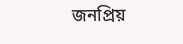জনপ্রিয়